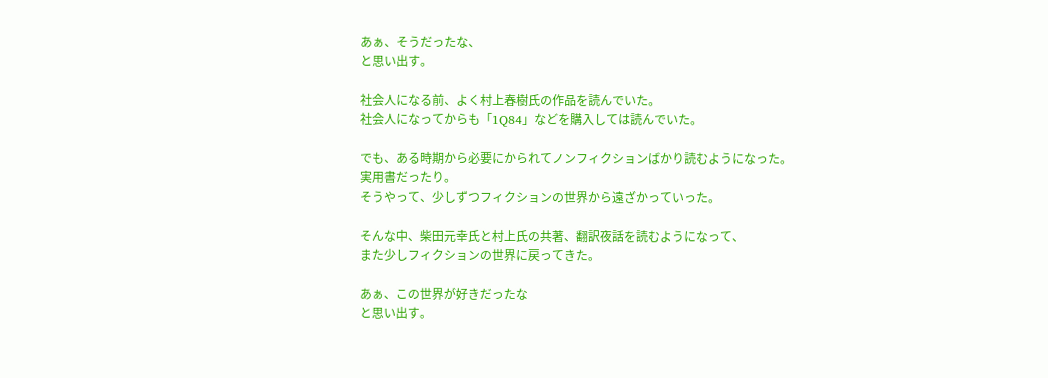あぁ、そうだったな、
と思い出す。

社会人になる前、よく村上春樹氏の作品を読んでいた。
社会人になってからも「1Q84」などを購入しては読んでいた。

でも、ある時期から必要にかられてノンフィクションばかり読むようになった。
実用書だったり。
そうやって、少しずつフィクションの世界から遠ざかっていった。

そんな中、柴田元幸氏と村上氏の共著、翻訳夜話を読むようになって、
また少しフィクションの世界に戻ってきた。

あぁ、この世界が好きだったな
と思い出す。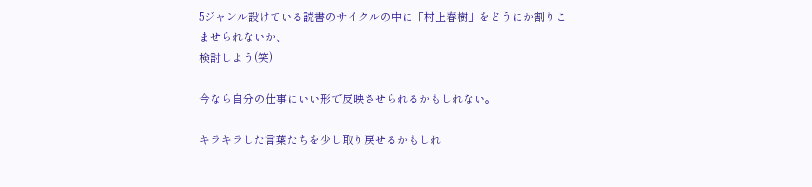5ジャンル設けている読書のサイクルの中に「村上春樹」をどうにか割りこませられないか、
検討しよう(笑)

今なら自分の仕事にいい形で反映させられるかもしれない。

キラキラした言葉たちを少し取り戻せるかもしれ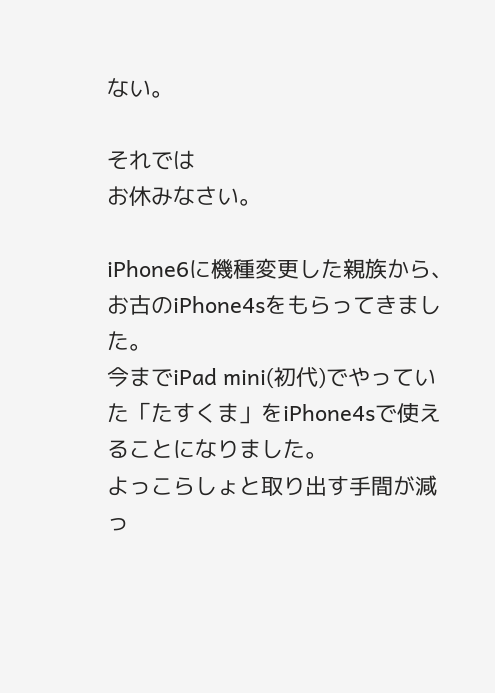ない。

それでは
お休みなさい。

iPhone6に機種変更した親族から、お古のiPhone4sをもらってきました。
今までiPad mini(初代)でやっていた「たすくま」をiPhone4sで使えることになりました。
よっこらしょと取り出す手間が減っ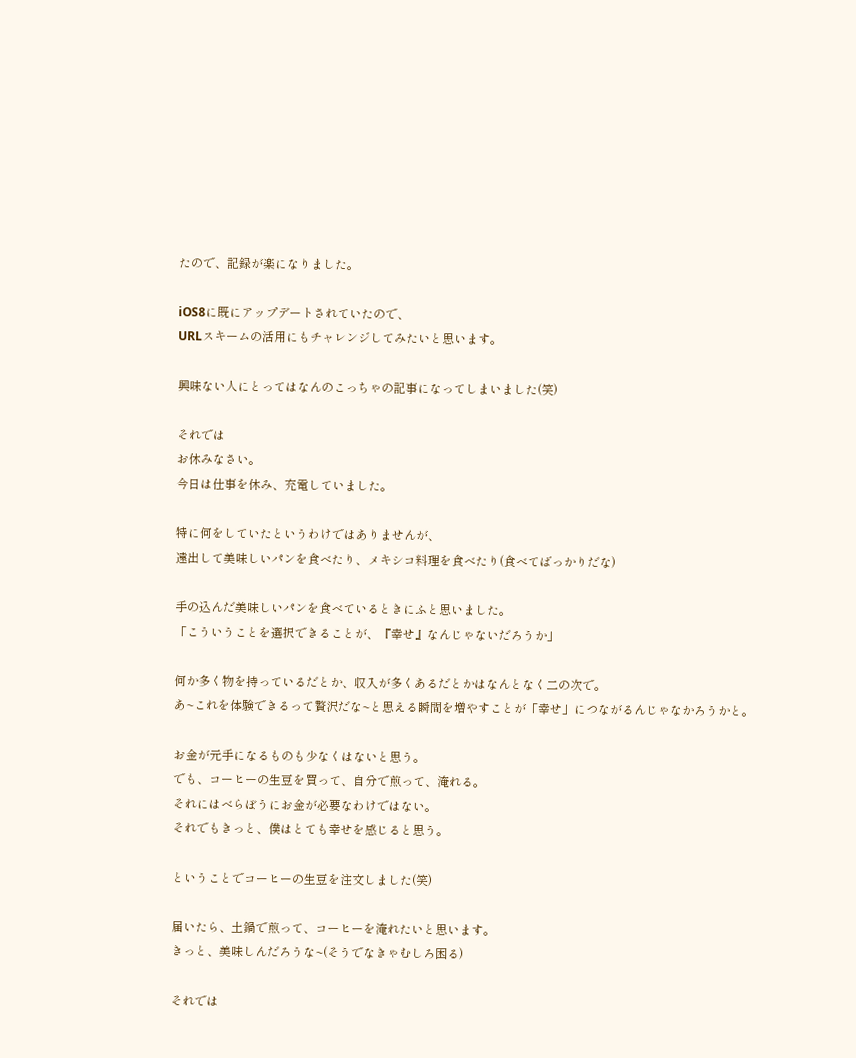たので、記録が楽になりました。

iOS8に既にアップデートされていたので、
URLスキームの活用にもチャレンジしてみたいと思います。

興味ない人にとってはなんのこっちゃの記事になってしまいました(笑)

それでは
お休みなさい。
今日は仕事を休み、充電していました。

特に何をしていたというわけではありませんが、
遠出して美味しいパンを食べたり、メキシコ料理を食べたり(食べてばっかりだな)

手の込んだ美味しいパンを食べているときにふと思いました。
「こういうことを選択できることが、『幸せ』なんじゃないだろうか」

何か多く物を持っているだとか、収入が多くあるだとかはなんとなく二の次で。
あ~これを体験できるって贅沢だな~と思える瞬間を増やすことが「幸せ」につながるんじゃなかろうかと。

お金が元手になるものも少なくはないと思う。
でも、コーヒーの生豆を買って、自分で煎って、淹れる。
それにはべらぼうにお金が必要なわけではない。
それでもきっと、僕はとても幸せを感じると思う。

ということでコーヒーの生豆を注文しました(笑)

届いたら、土鍋で煎って、コーヒーを淹れたいと思います。
きっと、美味しんだろうな~(そうでなきゃむしろ困る)

それでは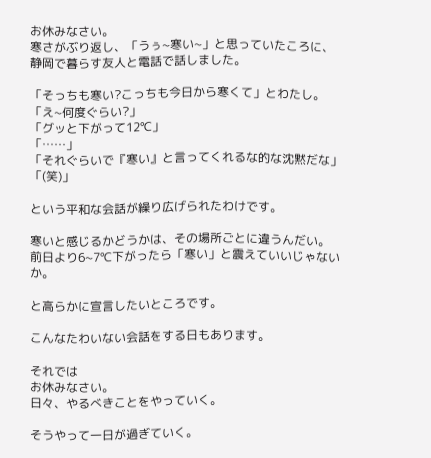お休みなさい。
寒さがぶり返し、「うぅ~寒い~」と思っていたころに、
静岡で暮らす友人と電話で話しました。

「そっちも寒い?こっちも今日から寒くて」とわたし。
「え~何度ぐらい?」
「グッと下がって12℃」
「……」
「それぐらいで『寒い』と言ってくれるな的な沈黙だな」
「(笑)」

という平和な会話が繰り広げられたわけです。

寒いと感じるかどうかは、その場所ごとに違うんだい。
前日より6~7℃下がったら「寒い」と震えていいじゃないか。

と高らかに宣言したいところです。

こんなたわいない会話をする日もあります。

それでは
お休みなさい。
日々、やるべきことをやっていく。

そうやって一日が過ぎていく。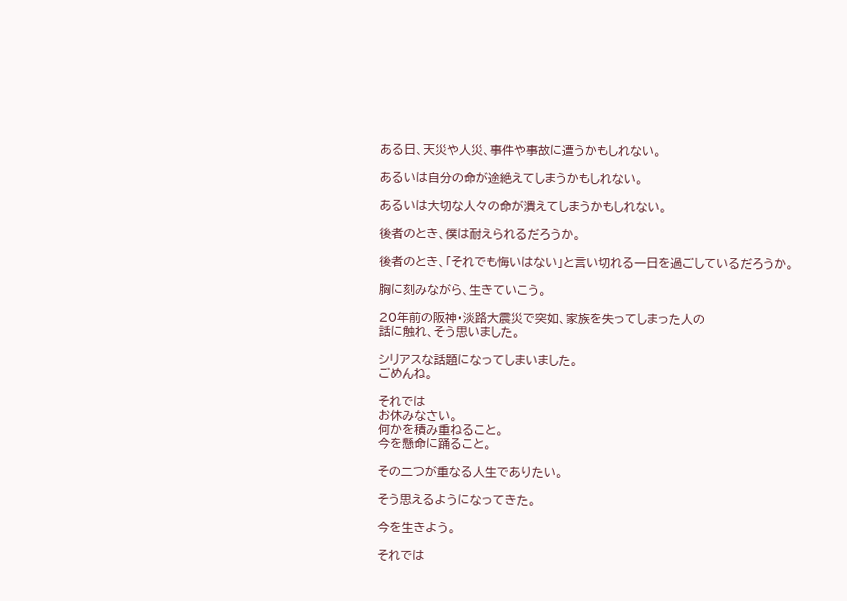ある日、天災や人災、事件や事故に遭うかもしれない。

あるいは自分の命が途絶えてしまうかもしれない。

あるいは大切な人々の命が潰えてしまうかもしれない。

後者のとき、僕は耐えられるだろうか。

後者のとき、「それでも悔いはない」と言い切れる一日を過ごしているだろうか。

胸に刻みながら、生きていこう。

20年前の阪神・淡路大震災で突如、家族を失ってしまった人の
話に触れ、そう思いました。

シリアスな話題になってしまいました。
ごめんね。

それでは
お休みなさい。
何かを積み重ねること。
今を懸命に踊ること。

その二つが重なる人生でありたい。

そう思えるようになってきた。

今を生きよう。

それでは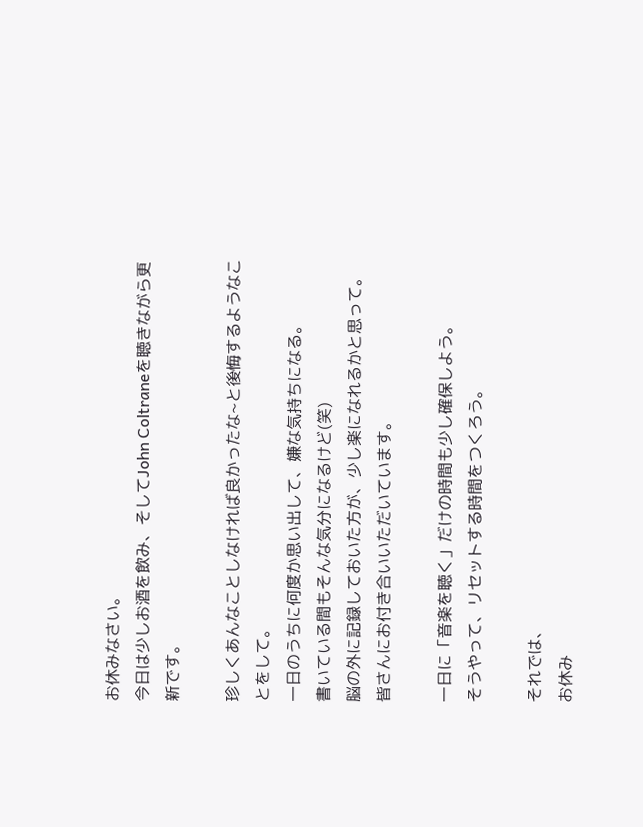お休みなさい。
今日は少しお酒を飲み、そしてJohn Coltraneを聴きながら更新です。

珍しくあんなことしなければ良かったな~と後悔するようなことをして。
一日のうちに何度か思い出して、嫌な気持ちになる。
書いている間もそんな気分になるけど(笑)
脳の外に記録しておいた方が、少し楽になれるかと思って。
皆さんにお付き合いいただいています。

一日に「音楽を聴く」だけの時間も少し確保しよう。
そうやって、リセットする時間をつくろう。

それでは、
お休み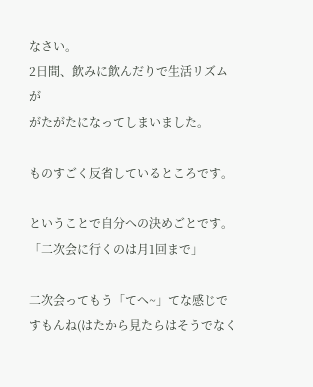なさい。
2日間、飲みに飲んだりで生活リズムが
がたがたになってしまいました。

ものすごく反省しているところです。

ということで自分への決めごとです。
「二次会に行くのは月1回まで」

二次会ってもう「てへ~」てな感じですもんね(はたから見たらはそうでなく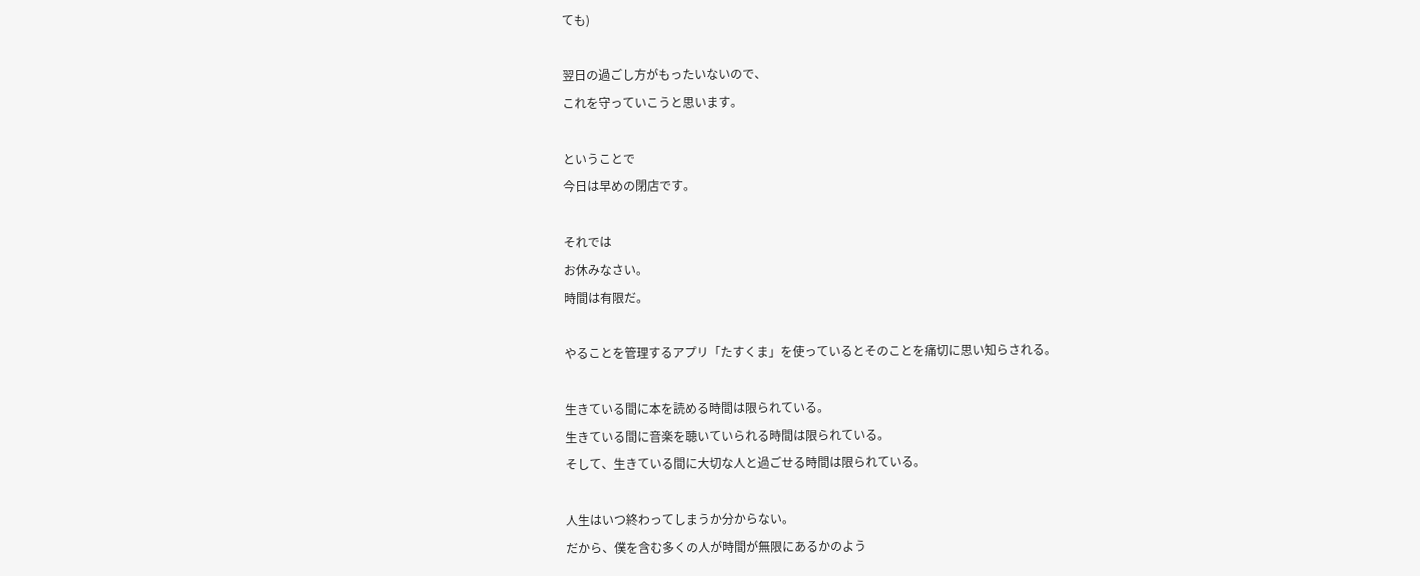ても)

翌日の過ごし方がもったいないので、
これを守っていこうと思います。

ということで
今日は早めの閉店です。

それでは
お休みなさい。
時間は有限だ。

やることを管理するアプリ「たすくま」を使っているとそのことを痛切に思い知らされる。

生きている間に本を読める時間は限られている。
生きている間に音楽を聴いていられる時間は限られている。
そして、生きている間に大切な人と過ごせる時間は限られている。

人生はいつ終わってしまうか分からない。
だから、僕を含む多くの人が時間が無限にあるかのよう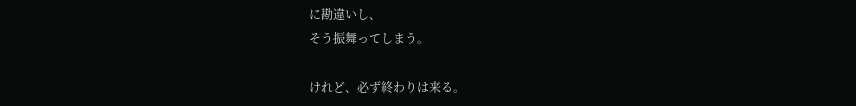に勘違いし、
そう振舞ってしまう。

けれど、必ず終わりは来る。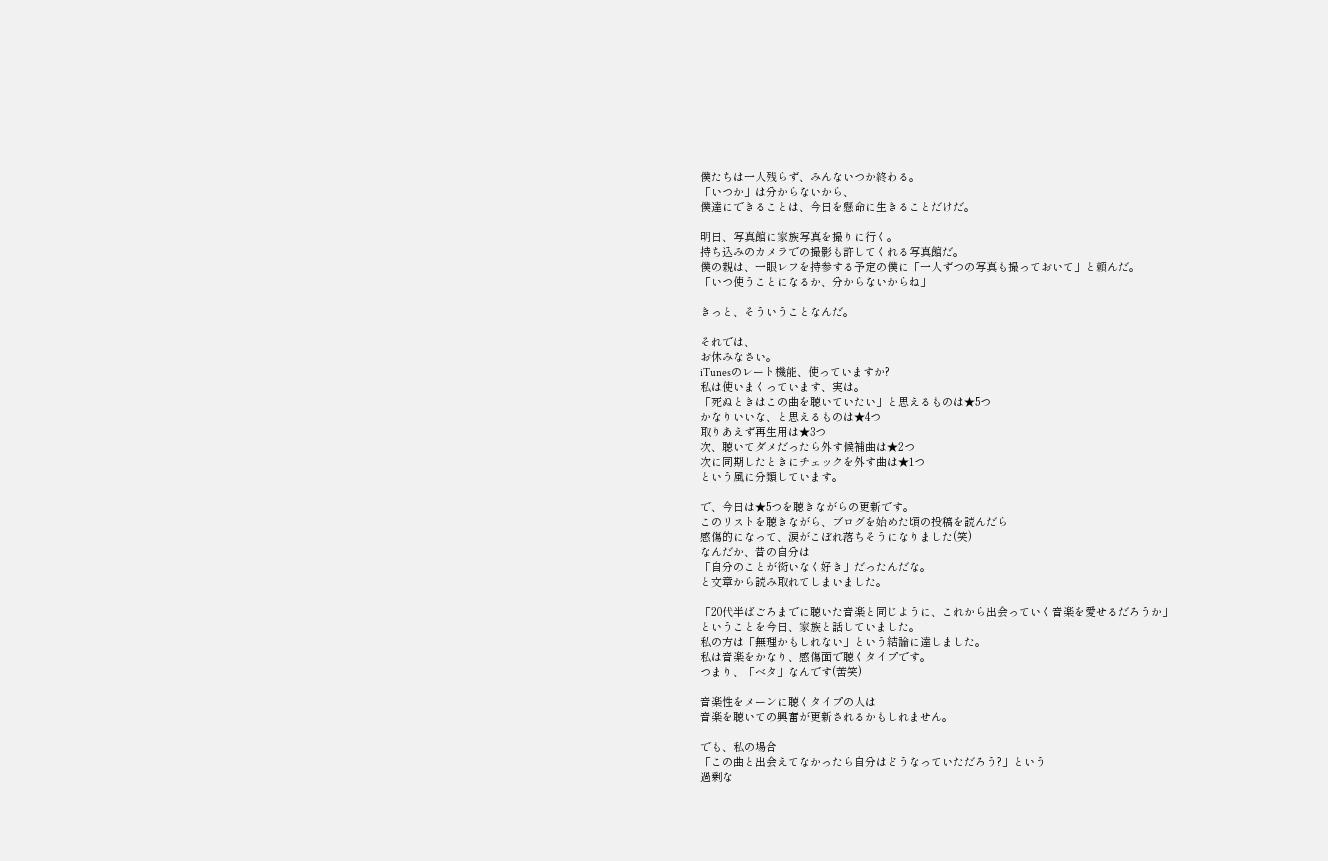僕たちは一人残らず、みんないつか終わる。
「いつか」は分からないから、
僕達にできることは、今日を懸命に生きることだけだ。

明日、写真館に家族写真を撮りに行く。
持ち込みのカメラでの撮影も許してくれる写真館だ。
僕の親は、一眼レフを持参する予定の僕に「一人ずつの写真も撮っておいて」と頼んだ。
「いつ使うことになるか、分からないからね」

きっと、そういうことなんだ。

それでは、
お休みなさい。
iTunesのレート機能、使っていますか?
私は使いまくっています、実は。
「死ぬときはこの曲を聴いていたい」と思えるものは★5つ
かなりいいな、と思えるものは★4つ
取りあえず再生用は★3つ
次、聴いてダメだったら外す候補曲は★2つ
次に同期したときにチェックを外す曲は★1つ
という風に分類しています。

で、今日は★5つを聴きながらの更新です。
このリストを聴きながら、ブログを始めた頃の投稿を読んだら
感傷的になって、涙がこぼれ落ちそうになりました(笑)
なんだか、昔の自分は
「自分のことが衒いなく好き」だったんだな。
と文章から読み取れてしまいました。

「20代半ばごろまでに聴いた音楽と同じように、これから出会っていく音楽を愛せるだろうか」
ということを今日、家族と話していました。
私の方は「無理かもしれない」という結論に達しました。
私は音楽をかなり、感傷面で聴くタイプです。
つまり、「ベタ」なんです(苦笑)

音楽性をメーンに聴くタイプの人は
音楽を聴いての興奮が更新されるかもしれません。

でも、私の場合
「この曲と出会えてなかったら自分はどうなっていただろう?」という
過剰な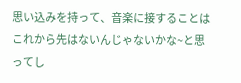思い込みを持って、音楽に接することはこれから先はないんじゃないかな~と思ってし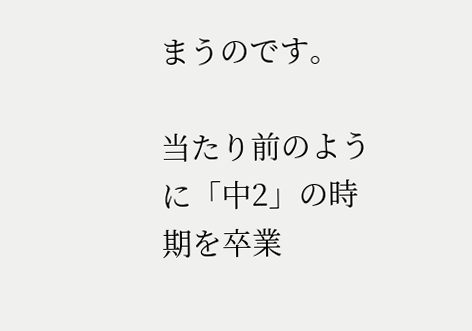まうのです。

当たり前のように「中2」の時期を卒業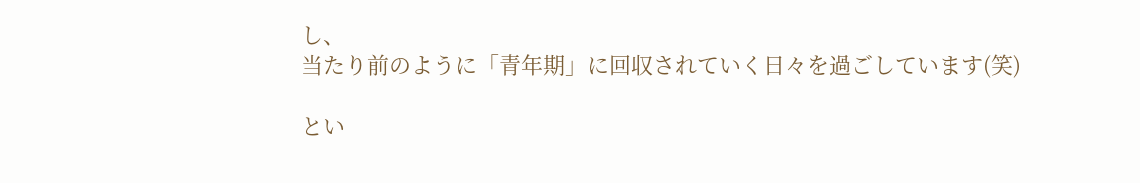し、
当たり前のように「青年期」に回収されていく日々を過ごしています(笑)

とい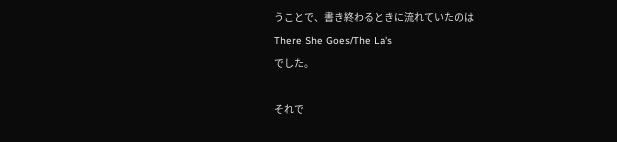うことで、書き終わるときに流れていたのは
There She Goes/The La's
でした。

それで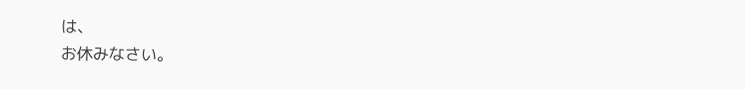は、
お休みなさい。